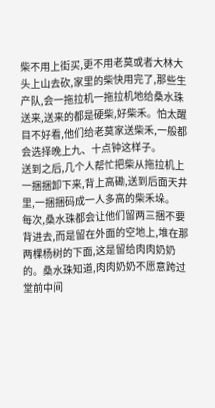柴不用上街买,更不用老莫或者大林大头上山去砍,家里的柴快用完了,那些生产队,会一拖拉机一拖拉机地给桑水珠送来,送来的都是硬柴,好柴禾。怕太醒目不好看,他们给老莫家送柴禾,一般都会选择晚上九、十点钟这样子。
送到之后,几个人帮忙把柴从拖拉机上一捆捆卸下来,背上高磡,送到后面天井里,一捆捆码成一人多高的柴禾垛。
每次,桑水珠都会让他们留两三捆不要背进去,而是留在外面的空地上,堆在那两棵杨树的下面,这是留给肉肉奶奶的。桑水珠知道,肉肉奶奶不愿意跨过堂前中间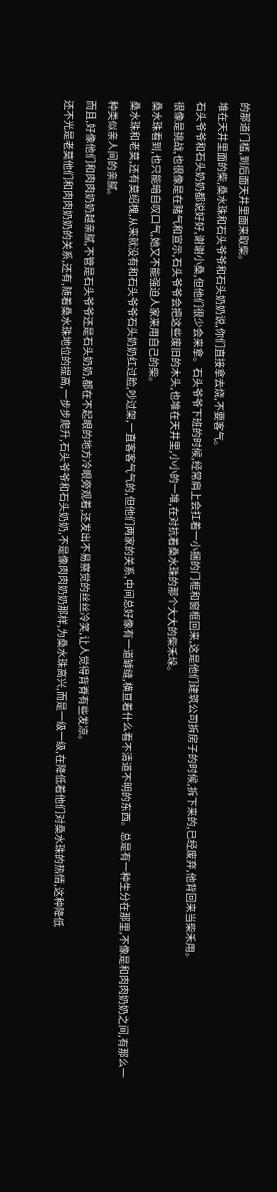的那道门槛,到后面天井里面来取柴。
堆在天井里面的柴,桑水珠和石头爷爷和石头奶奶说,你们直接拿去烧,不要客气。
石头爷爷和石头奶奶都说好好,谢谢小桑,但他们很少会来拿。石头爷爷下班的时候,经常肩上会扛着一小捆的门框和窗框回来,这是他们建筑公司拆房子的时候,拆下来的,已经废弃,他背回来当柴禾用。
很像是挑战,也很像是在赌气和宣示,石头爷爷会把这些废旧的木头,也堆在天井里,小小的一堆,在对抗着桑水珠的那个大大的柴禾垛。
桑水珠看到,也只能暗自叹口气,她又不能强迫人家来用自己的柴。
桑水珠和老莫,还有莫绍槐,从来就没有和石头爷爷石头奶奶红过脸,吵过架,一直客客气气的,但他们两家的关系,中间总好像有一道罅缝,横亘着什么看不清道不明的东西。总是有一种生分在那里,不像是和肉肉奶奶之间,有那么一种类似亲人间的亲腻。
而且,好像他们和肉肉奶奶越亲腻,不管是石头爷爷还是石头奶奶,都在不起眼的地方冷眼旁观着,还发出不易察觉的丝丝冷笑,让人觉得背脊有些发凉。
还不光是老莫他们和肉肉奶奶的关系,还有,随着桑水珠地位的提高,一步步爬升,石头爷爷和石头奶奶,不是像肉肉奶奶那样,为桑水珠高兴,而是一级一级,在降低着他们对桑水珠的热情,这种降低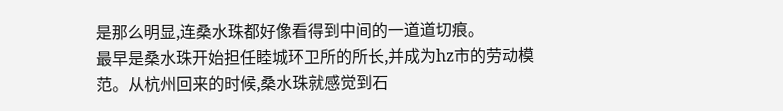是那么明显,连桑水珠都好像看得到中间的一道道切痕。
最早是桑水珠开始担任睦城环卫所的所长,并成为hz市的劳动模范。从杭州回来的时候,桑水珠就感觉到石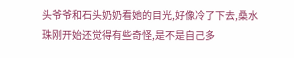头爷爷和石头奶奶看她的目光,好像冷了下去,桑水珠刚开始还觉得有些奇怪,是不是自己多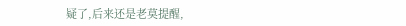疑了,后来还是老莫提醒,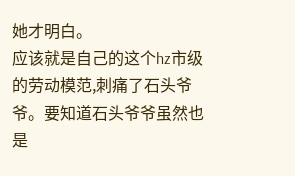她才明白。
应该就是自己的这个hz市级的劳动模范,刺痛了石头爷爷。要知道石头爷爷虽然也是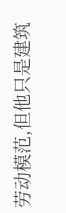劳动模范,但他只是建筑